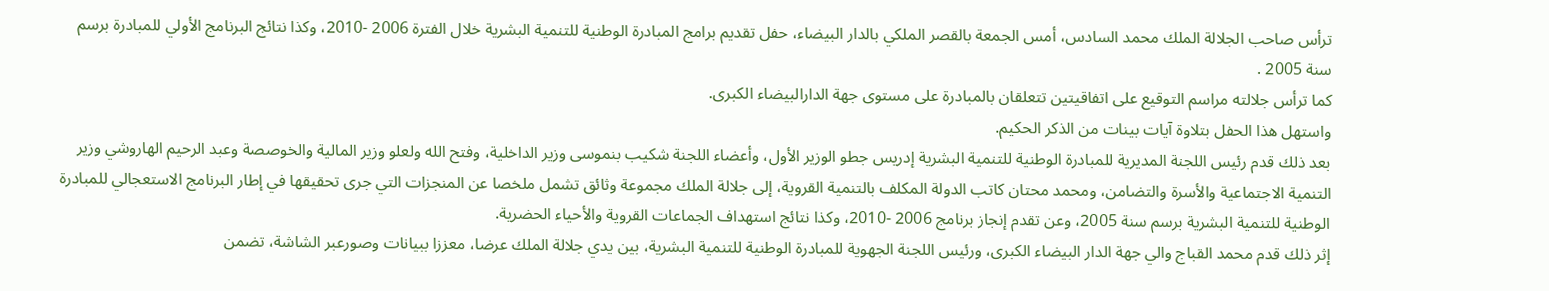ترأس صاحب الجلالة الملك محمد السادس، أمس الجمعة بالقصر الملكي بالدار البيضاء، حفل تقديم برامج المبادرة الوطنية للتنمية البشرية خلال الفترة 2006 -2010، وكذا نتائج البرنامج الأولي للمبادرة برسم سنة 2005 .
كما ترأس جلالته مراسم التوقيع على اتفاقيتين تتعلقان بالمبادرة على مستوى جهة الدارالبيضاء الكبرى.
واستهل هذا الحفل بتلاوة آيات بينات من الذكر الحكيم.
بعد ذلك قدم رئيس اللجنة المديرية للمبادرة الوطنية للتنمية البشرية إدريس جطو الوزير الأول، وأعضاء اللجنة شكيب بنموسى وزير الداخلية، وفتح الله ولعلو وزير المالية والخوصصة وعبد الرحيم الهاروشي وزير التنمية الاجتماعية والأسرة والتضامن، ومحمد محتان كاتب الدولة المكلف بالتنمية القروية، إلى جلالة الملك مجموعة وثائق تشمل ملخصا عن المنجزات التي جرى تحقيقها في إطار البرنامج الاستعجالي للمبادرة الوطنية للتنمية البشرية برسم سنة 2005، وعن تقدم إنجاز برنامج 2006 -2010، وكذا نتائج استهداف الجماعات القروية والأحياء الحضرية.
إثر ذلك قدم محمد القباج والي جهة الدار البيضاء الكبرى، ورئيس اللجنة الجهوية للمبادرة الوطنية للتنمية البشرية، بين يدي جلالة الملك عرضا، معززا ببيانات وصورعبر الشاشة، تضمن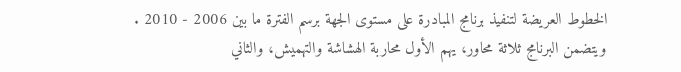الخطوط العريضة لتنفيذ برنامج المبادرة على مستوى الجهة برسم الفترة ما بين 2006 - 2010 .
ويتضمن البرنامج ثلاثة محاور، يهم الأول محاربة الهشاشة والتهميش، والثاني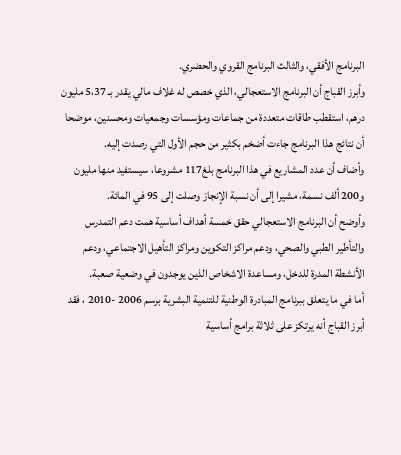البرنامج الأفقي، والثالث البرنامج القروي والحضري.
وأبرز القباج أن البرنامج الاستعجالي، الذي خصص له غلاف مالي يقدر بـ 5،37 مليون درهم، استقطب طاقات متعددة من جماعات ومؤسسات وجمعيات ومحسنين، موضحا أن نتائج هذا البرنامج جاءت أضخم بكثير من حجم الأول التي رصدت إليه.
وأضاف أن عدد المشاريع في هذا البرنامج بلغ117 مشروعا، سيستفيد منها مليون و200 ألف نسمة، مشيرا إلى أن نسبة الإنجاز وصلت إلى 95 في المائة.
وأوضح أن البرنامج الاستعجالي حقق خمسة أهداف أساسية همت دعم التمدرس والتأطير الطبي والصحي، ودعم مراكز التكوين ومراكز التأهيل الاجتماعي، ودعم الأنشطة المدرة للدخل، ومساعدة الاشخاص الذين يوجدون في وضعية صعبة.
أما في ما يتعلق ببرنامج المبادرة الوطنية للتنمية البشرية برسم 2006 -2010 ، فقد أبرز القباج أنه يرتكز على ثلاثة برامج أساسية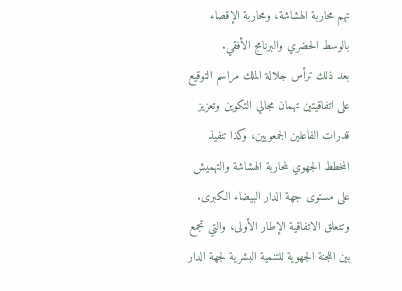تهم محاربة الهشاشة، ومحاربة الإقصاء بالوسط الحضري والبرنامج الأفقي.
بعد ذلك ترأس جلالة الملك مراسم التوقيع على اتفاقيتين تهمان مجالي التكوين وتعزيز قدرات الفاعلين الجمعويين، وكذا تنفيذ المخطط الجهوي لمحاربة الهشاشة والتهميش على مستوى جهة الدار البيضاء الكبرى.
وتتعلق الاتفاقية الإطار الأولى، والتي تجمع بين اللجنة الجهوية للتنمية البشرية لجهة الدار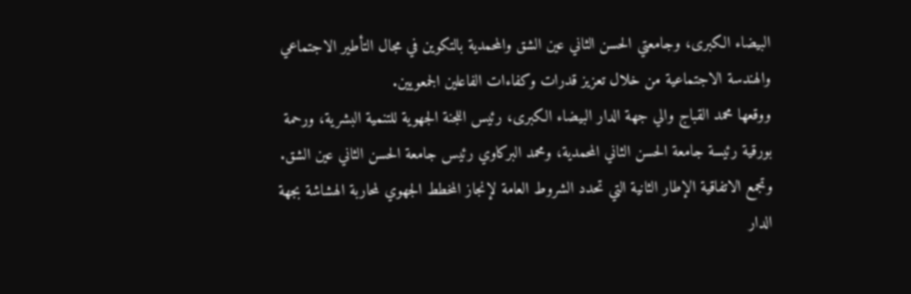البيضاء الكبرى، وجامعتي الحسن الثاني عين الشق والمحمدية بالتكوين في مجال التأطير الاجتماعي والهندسة الاجتماعية من خلال تعزيز قدرات وكفاءات الفاعلين الجمعويين.
ووقعها محمد القباج والي جهة الدار البيضاء الكبرى، رئيس اللجنة الجهوية للتنمية البشرية، ورحمة بورقية رئيسة جامعة الحسن الثاني المحمدية، ومحمد البركاوي رئيس جامعة الحسن الثاني عين الشق.
وتجمع الاتفاقية الإطار الثانية التي تحدد الشروط العامة لإنجاز المخطط الجهوي لمحاربة الهشاشة بجهة الدار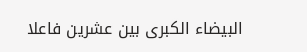البيضاء الكبرى بين عشرين فاعلا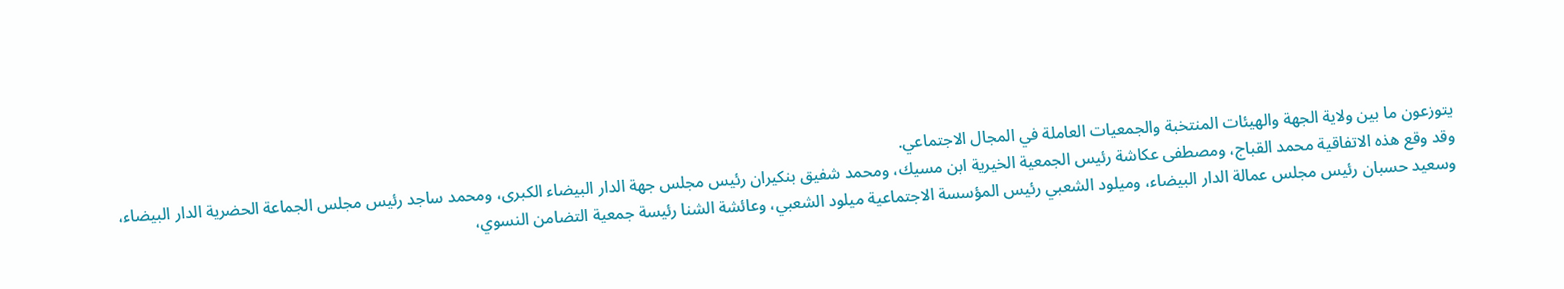يتوزعون ما بين ولاية الجهة والهيئات المنتخبة والجمعيات العاملة في المجال الاجتماعي.
وقد وقع هذه الاتفاقية محمد القباج، ومصطفى عكاشة رئيس الجمعية الخيرية ابن مسيك، ومحمد شفيق بنكيران رئيس مجلس جهة الدار البيضاء الكبرى، ومحمد ساجد رئيس مجلس الجماعة الحضرية الدار البيضاء، وسعيد حسبان رئيس مجلس عمالة الدار البيضاء، وميلود الشعبي رئيس المؤسسة الاجتماعية ميلود الشعبي، وعائشة الشنا رئيسة جمعية التضامن النسوي،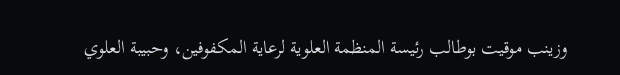وزينب موقيت بوطالب رئيسة المنظمة العلوية لرعاية المكفوفين، وحبيبة العلوي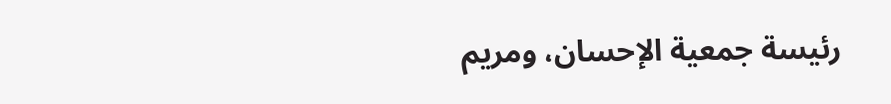رئيسة جمعية الإحسان، ومريم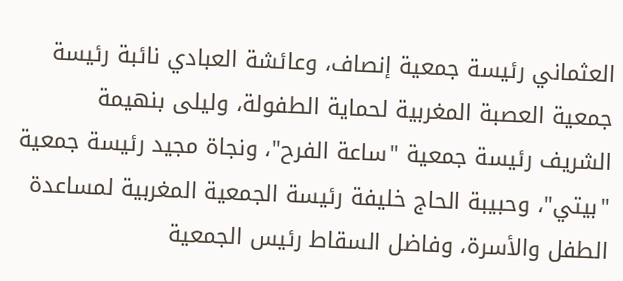العثماني رئيسة جمعية إنصاف، وعائشة العبادي نائبة رئيسة جمعية العصبة المغربية لحماية الطفولة، وليلى بنهيمة الشريف رئيسة جمعية "ساعة الفرح"، ونجاة مجيد رئيسة جمعية "بيتي"، وحبيبة الحاج خليفة رئيسة الجمعية المغربية لمساعدة الطفل والأسرة، وفاضل السقاط رئيس الجمعية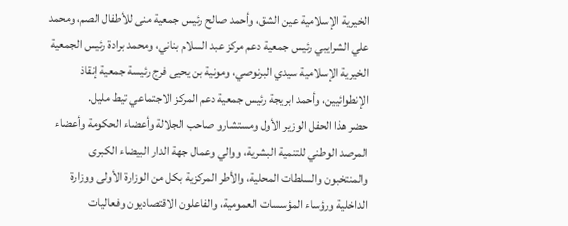الخيرية الإسلامية عين الشق، وأحمد صالح رئيس جمعية منى للأطفال الصم، ومحمد علي الشرايبي رئيس جمعية دعم مركز عبد السلام بناني، ومحمد برادة رئيس الجمعية الخيرية الإسلامية سيدي البرنوصي، ومونية بن يحيى فرج رئيسة جمعية إنقاذ الإنطوائيين، وأحمد ابريجة رئيس جمعية دعم المركز الاجتماعي تيط مليل.
حضر هذا الحفل الوزير الأول ومستشارو صاحب الجلالة وأعضاء الحكومة وأعضاء المرصد الوطني للتنمية البشرية، ووالي وعمال جهة الدار البيضاء الكبرى والمنتخبون والسلطات المحلية، والأطر المركزية بكل من الوزارة الأولى ووزارة الداخلية ورؤساء المؤسسات العمومية، والفاعلون الاقتصاديون وفعاليات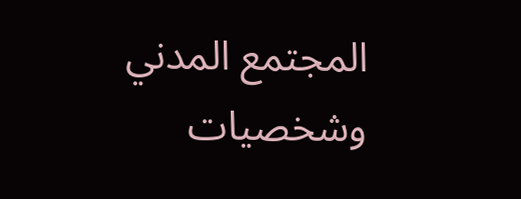المجتمع المدني وشخصيات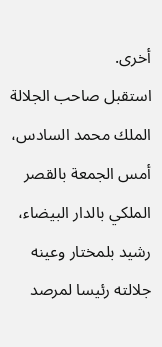أخرى.
استقبل صاحب الجلالة الملك محمد السادس، أمس الجمعة بالقصر الملكي بالدار البيضاء، رشيد بلمختار وعينه جلالته رئيسا لمرصد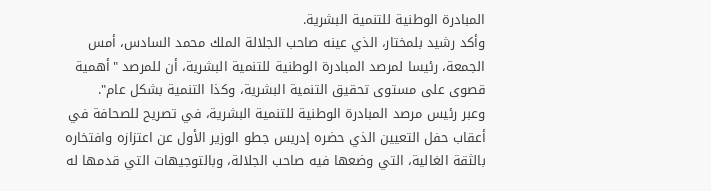المبادرة الوطنية للتنمية البشرية.
وأكد رشيد بلمختار، الذي عينه صاحب الجلالة الملك محمد السادس، أمس الجمعة، رئيسا لمرصد المبادرة الوطنية للتنمية البشرية، أن للمرصد "أهمية قصوى على مستوى تحقيق التنمية البشرية، وكذا التنمية بشكل عام".
وعبر رئيس مرصد المبادرة الوطنية للتنمية البشرية، في تصريح للصحافة في أعقاب حفل التعيين الذي حضره إدريس جطو الوزير الأول عن اعتزازه وافتخاره بالثقة الغالية، التي وضعها فيه صاحب الجلالة، وبالتوجيهات التي قدمها له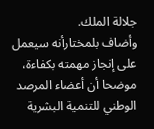جلالة الملك.
وأضاف بلمختارأنه سيعمل على إنجاز مهمته بكفاءة، موضحا أن أعضاء المرصد الوطني للتنمية البشرية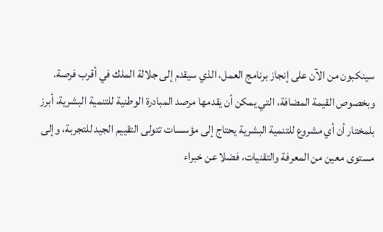سينكبون من الآن على إنجاز برنامج العمل، الذي سيقدم إلى جلالة الملك في أقرب فرصة.
وبخصوص القيمة المضافة، التي يمكن أن يقدمها مرصد المبادرة الوطنية للتنمية البشرية، أبرز بلمختار أن أي مشروع للتنمية البشرية يحتاج إلى مؤسسات تتولى التقييم الجيد للتجربة، وإلى مستوى معين من المعرفة والتقنيات، فضلا عن خبراء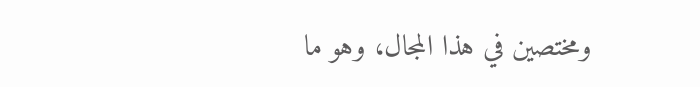ومختصين في هذا المجال، وهو ما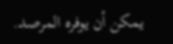يمكن أن يوفره المرصد.